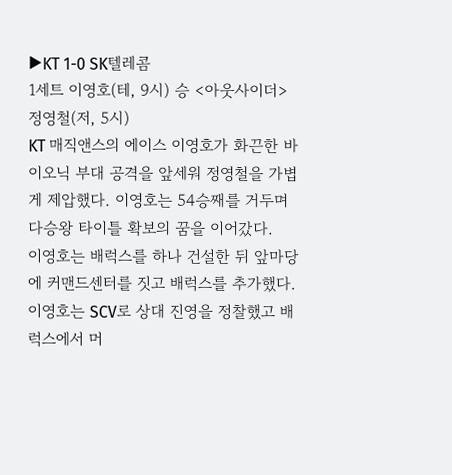▶KT 1-0 SK텔레콤
1세트 이영호(테, 9시) 승 <아웃사이더> 정영철(저, 5시)
KT 매직앤스의 에이스 이영호가 화끈한 바이오닉 부대 공격을 앞세워 정영철을 가볍게 제압했다. 이영호는 54승째를 거두며 다승왕 타이틀 확보의 꿈을 이어갔다.
이영호는 배럭스를 하나 건설한 뒤 앞마당에 커맨드센터를 짓고 배럭스를 추가했다. 이영호는 SCV로 상대 진영을 정찰했고 배럭스에서 머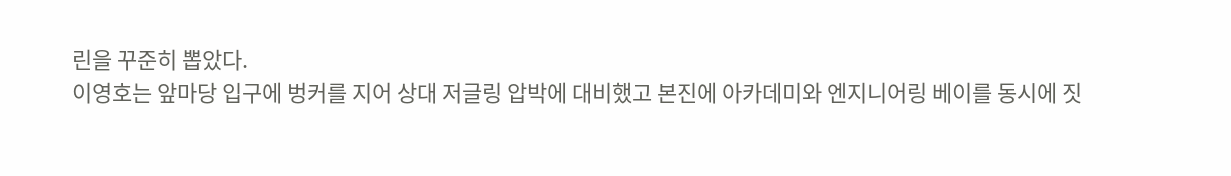린을 꾸준히 뽑았다.
이영호는 앞마당 입구에 벙커를 지어 상대 저글링 압박에 대비했고 본진에 아카데미와 엔지니어링 베이를 동시에 짓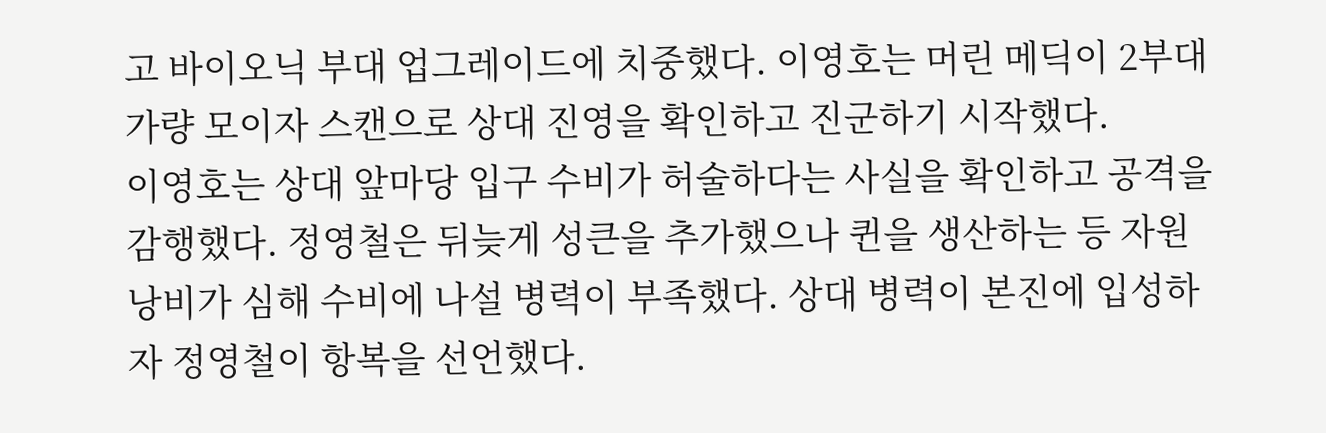고 바이오닉 부대 업그레이드에 치중했다. 이영호는 머린 메딕이 2부대 가량 모이자 스캔으로 상대 진영을 확인하고 진군하기 시작했다.
이영호는 상대 앞마당 입구 수비가 허술하다는 사실을 확인하고 공격을 감행했다. 정영철은 뒤늦게 성큰을 추가했으나 퀸을 생산하는 등 자원 낭비가 심해 수비에 나설 병력이 부족했다. 상대 병력이 본진에 입성하자 정영철이 항복을 선언했다.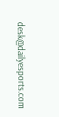desk@dailyesports.com